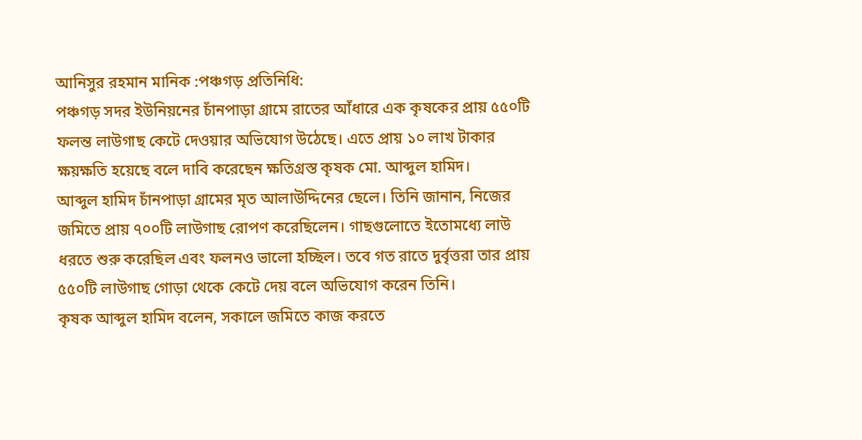আনিসুর রহমান মানিক :পঞ্চগড় প্রতিনিধি:
পঞ্চগড় সদর ইউনিয়নের চাঁনপাড়া গ্রামে রাতের আঁধারে এক কৃষকের প্রায় ৫৫০টি ফলন্ত লাউগাছ কেটে দেওয়ার অভিযোগ উঠেছে। এতে প্রায় ১০ লাখ টাকার ক্ষয়ক্ষতি হয়েছে বলে দাবি করেছেন ক্ষতিগ্রস্ত কৃষক মো. আব্দুল হামিদ।
আব্দুল হামিদ চাঁনপাড়া গ্রামের মৃত আলাউদ্দিনের ছেলে। তিনি জানান, নিজের জমিতে প্রায় ৭০০টি লাউগাছ রোপণ করেছিলেন। গাছগুলোতে ইতোমধ্যে লাউ ধরতে শুরু করেছিল এবং ফলনও ভালো হচ্ছিল। তবে গত রাতে দুর্বৃত্তরা তার প্রায় ৫৫০টি লাউগাছ গোড়া থেকে কেটে দেয় বলে অভিযোগ করেন তিনি।
কৃষক আব্দুল হামিদ বলেন, সকালে জমিতে কাজ করতে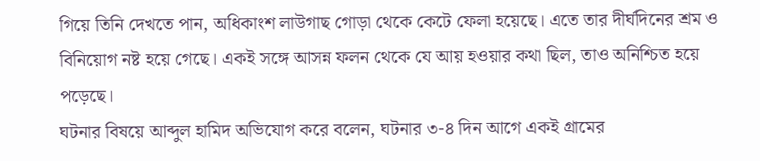গিয়ে তিনি দেখতে পান, অধিকাংশ লাউগাছ গোড়া থেকে কেটে ফেলা হয়েছে। এতে তার দীর্ঘদিনের শ্রম ও বিনিয়োগ নষ্ট হয়ে গেছে। একই সঙ্গে আসন্ন ফলন থেকে যে আয় হওয়ার কথা ছিল, তাও অনিশ্চিত হয়ে পড়েছে।
ঘটনার বিষয়ে আব্দুল হামিদ অভিযোগ করে বলেন, ঘটনার ৩-৪ দিন আগে একই গ্রামের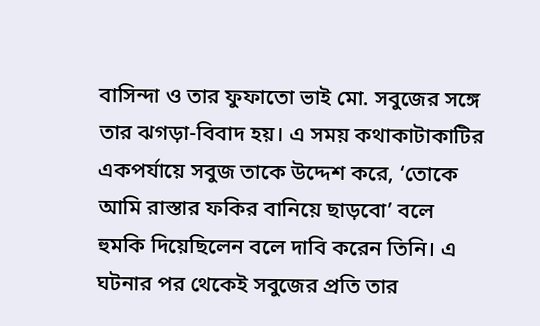বাসিন্দা ও তার ফুফাতো ভাই মো. সবুজের সঙ্গে তার ঝগড়া-বিবাদ হয়। এ সময় কথাকাটাকাটির একপর্যায়ে সবুজ তাকে উদ্দেশ করে, ‘তোকে আমি রাস্তার ফকির বানিয়ে ছাড়বো’ বলে হুমকি দিয়েছিলেন বলে দাবি করেন তিনি। এ ঘটনার পর থেকেই সবুজের প্রতি তার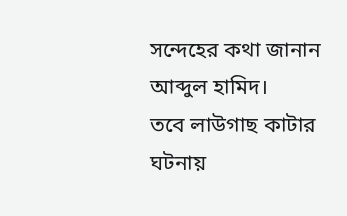সন্দেহের কথা জানান আব্দুল হামিদ।
তবে লাউগাছ কাটার ঘটনায়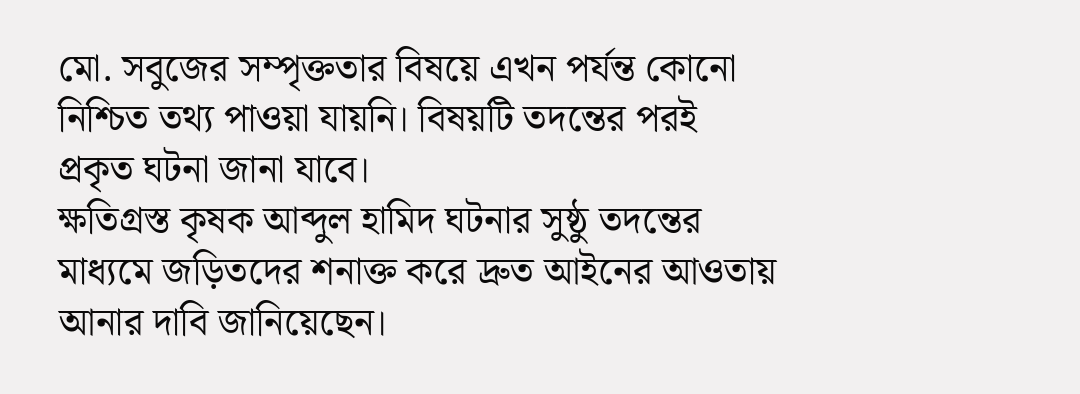মো. সবুজের সম্পৃক্ততার বিষয়ে এখন পর্যন্ত কোনো নিশ্চিত তথ্য পাওয়া যায়নি। বিষয়টি তদন্তের পরই প্রকৃত ঘটনা জানা যাবে।
ক্ষতিগ্রস্ত কৃষক আব্দুল হামিদ ঘটনার সুষ্ঠু তদন্তের মাধ্যমে জড়িতদের শনাক্ত করে দ্রুত আইনের আওতায় আনার দাবি জানিয়েছেন।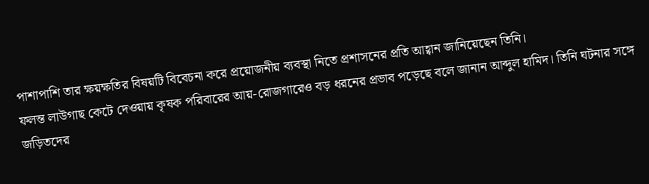পাশাপাশি তার ক্ষয়ক্ষতির বিষয়টি বিবেচনা করে প্রয়োজনীয় ব্যবস্থা নিতে প্রশাসনের প্রতি আহ্বান জানিয়েছেন তিনি।
ফলন্ত লাউগাছ কেটে দেওয়ায় কৃষক পরিবারের আয়-রোজগারেও বড় ধরনের প্রভাব পড়েছে বলে জানান আব্দুল হামিদ। তিনি ঘটনার সঙ্গে জড়িতদের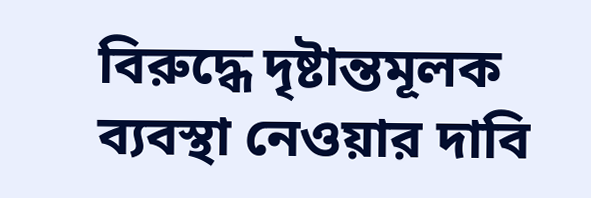বিরুদ্ধে দৃষ্টান্তমূলক ব্যবস্থা নেওয়ার দাবি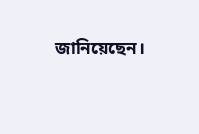জানিয়েছেন।